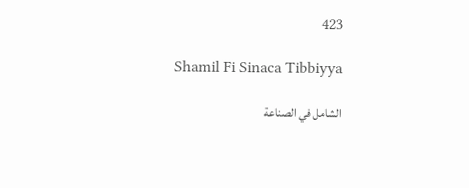423

Shamil Fi Sinaca Tibbiyya

الشامل في الصناعة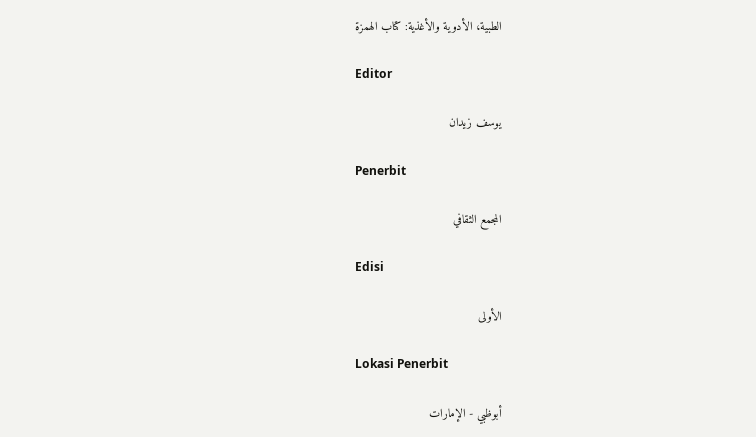الطبية، الأدوية والأغذية: كتاب الهمزة

Editor

يوسف زيدان

Penerbit

المجمع الثقافي

Edisi

الأولى

Lokasi Penerbit

أبوظبي - الإمارات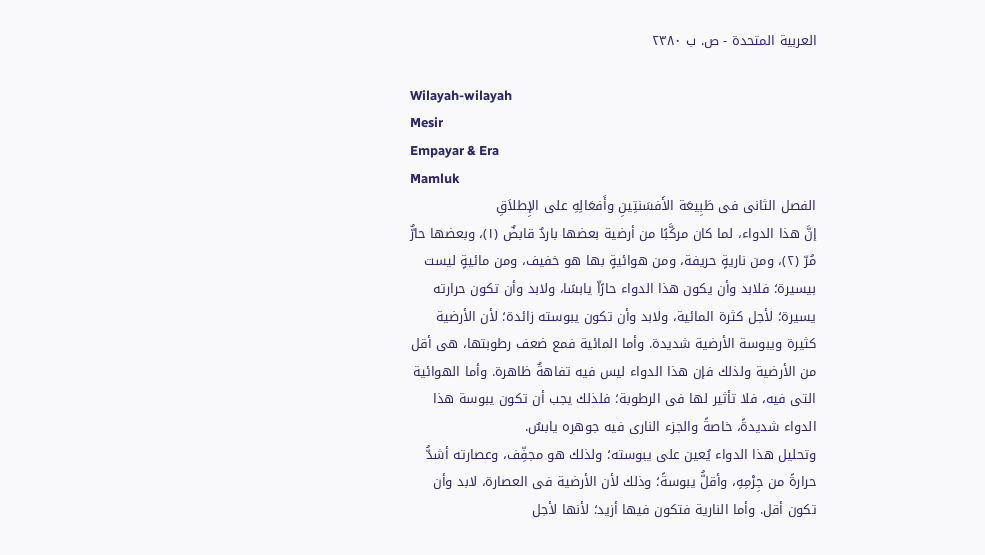العربية المتحدة - ص. ب ٢٣٨٠

Wilayah-wilayah
Mesir
Empayar & Era
Mamluk
الفصل الثانى فى طَبِيعَة الأَفسَنتِينِ وأَفعَالِهِ على الإِطلاَقِ
إنَّ هذا الدواء، لما كان مركَّبًا من أرضية بعضها باردٌ قابضٌ (١)، وبعضها حارٌّ مُرّ (٢)، ومن ناريةٍ حريفة، ومن هوائيةٍ بها هو خفيف، ومن مائيةٍ ليست بيسيرة؛ فلابد وأن يكون هذا الدواء حارًاّ يابسًا، ولابد وأن تكون حرارته يسيرة؛ لأجل كثرة المائية، ولابد وأن تكون يبوسته زائدة؛ لأن الأرضية كثيرة ويبوسة الأرضية شديدة. وأما المائية فمع ضعف رطوبتها، هى أقل من الأرضية ولذلك فإن هذا الدواء ليس فيه تفاهةٌ ظاهرة. وأما الهوائية التى فيه، فلا تأثير لها فى الرطوبة؛ فلذلك يجب أن تكون يبوسة هذا الدواء شديدةً، خاصةً والجزء النارى فيه جوهره يابسٌ.
وتحليل هذا الدواء يُعين على يبوسته؛ ولذلك هو مجفِّف، وعصارته أشدُّ حرارةً من جِرْمِهِ، وأقلُّ يبوسةً؛ وذلك لأن الأرضية فى العصارة، لابد وأن تكون أقل. وأما النارية فتكون فيها أزيد؛ لأنها لأجل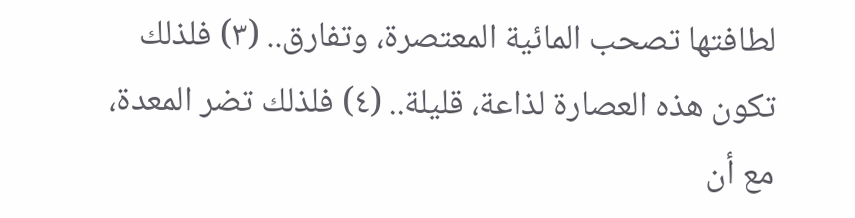لطافتها تصحب المائية المعتصرة، وتفارق.. (٣) فلذلك تكون هذه العصارة لذاعة، قليلة.. (٤) فلذلك تضر المعدة، مع أن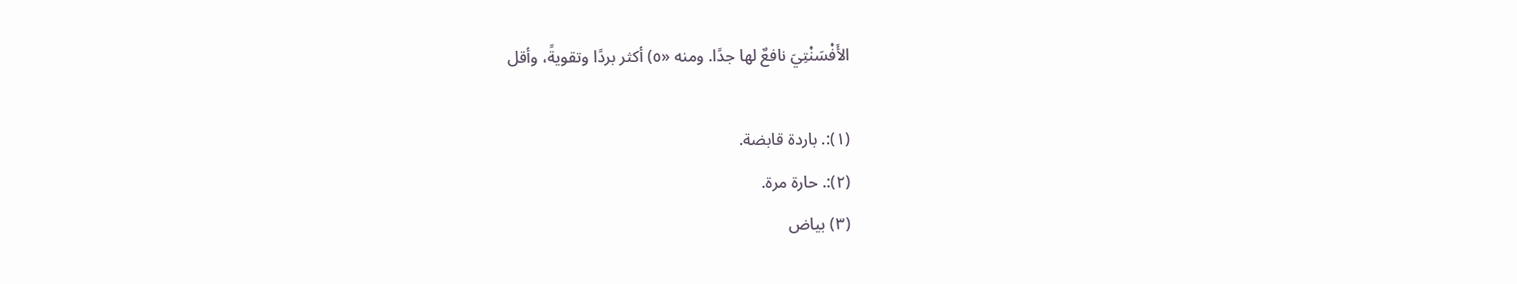الأَفْسَنْتِيَ نافعٌ لها جدًا. ومنه «٥) أكثر بردًا وتقويةً، وأقل

(١):. باردة قابضة.
(٢):. حارة مرة.
(٣) بياض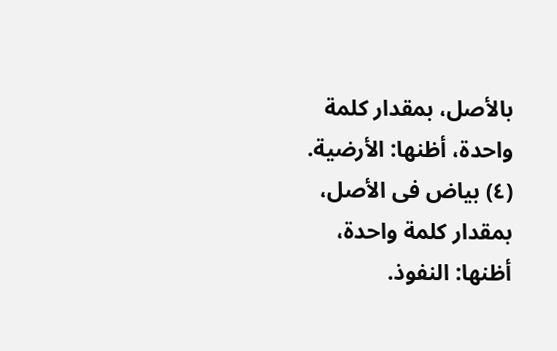بالأصل، بمقدار كلمة واحدة، أظنها: الأرضية.
(٤) بياض فى الأصل، بمقدار كلمة واحدة، أظنها: النفوذ.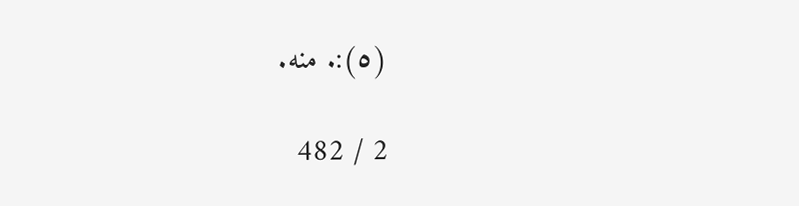(٥):. منه.

2 / 482